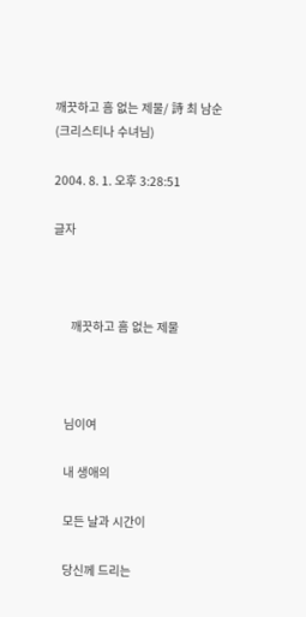깨끗하고 흠 없는 제물/ 詩 최 남순(크리스티나 수녀님)

2004. 8. 1. 오후 3:28:51

글자



      깨끗하고 흠 없는 제물



    님이여

    내 생애의

    모든 날과 시간이

    당신께 드리는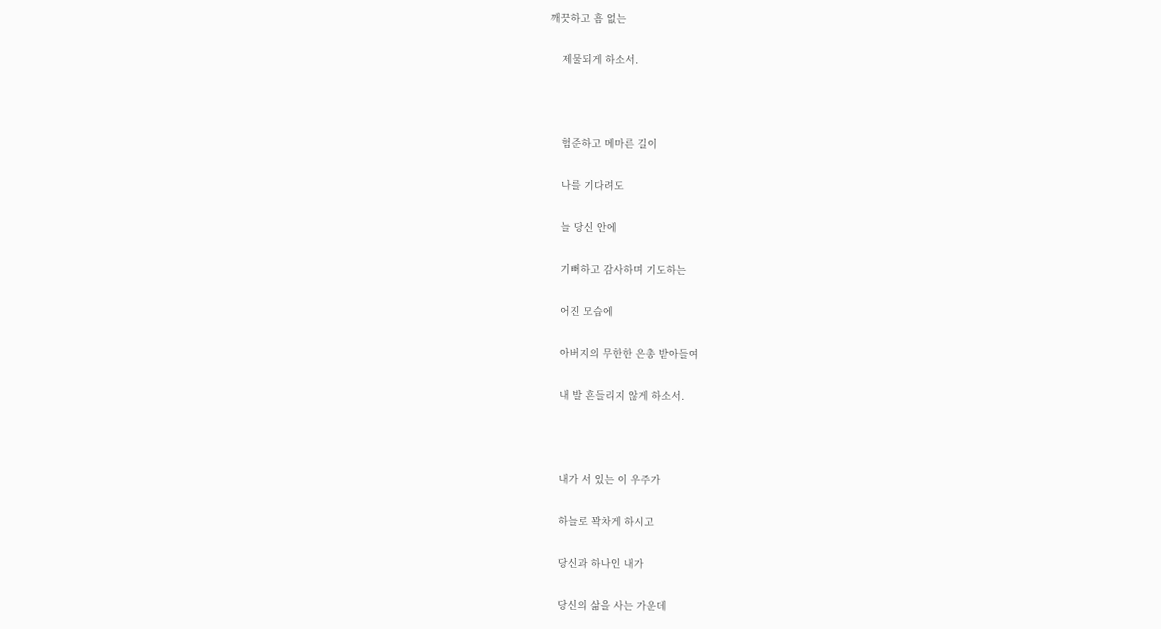깨끗하고 흠 없는

    제물되게 하소서.



    험준하고 메마른 길이

    나를 기다려도

    늘 당신 안에

    기뻐하고 감사하며 기도하는

    어진 모습에

    아버지의 무한한 은총 받아들여

    내 발 흔들리지 않게 하소서.



    내가 서 있는 이 우주가

    하늘로 꽉차게 하시고

    당신과 하나인 내가

    당신의 삶을 사는 가운데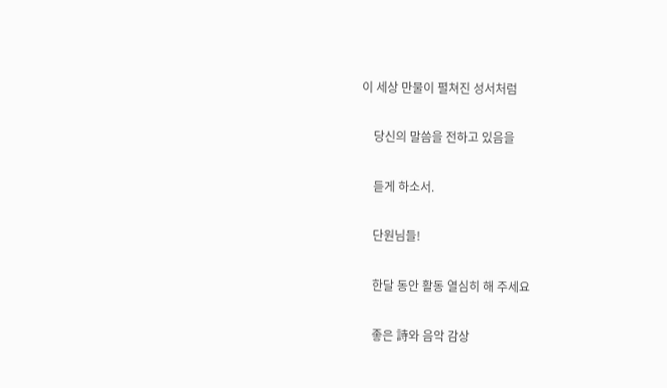이 세상 만물이 펼쳐진 성서처럼

    당신의 말씀을 전하고 있음을

    듣게 하소서.

    단원님들!

    한달 동안 활동 열심히 해 주세요

    좋은 詩와 음악 감상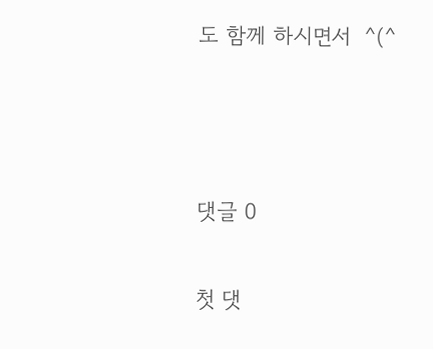도 함께 하시면서  ^(^



댓글 0

첫 댓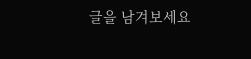글을 남겨보세요